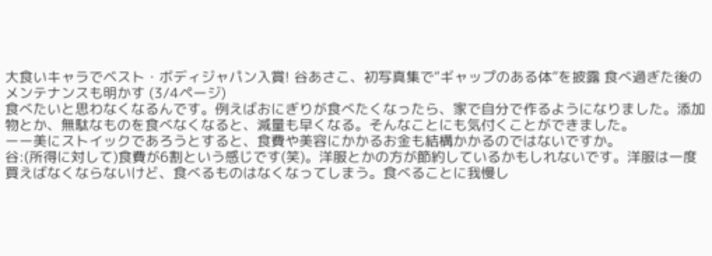大食いキャラでベスト・ボディジャパン入賞! 谷あさこ、初写真集で“ギャップのある体”を披露 食べ過ぎた後のメンテナンスも明かす (3/4ページ)
食べたいと思わなくなるんです。例えばおにぎりが食べたくなったら、家で自分で作るようになりました。添加物とか、無駄なものを食べなくなると、減量も早くなる。そんなことにも気付くことができました。
ーー美にストイックであろうとすると、食費や美容にかかるお金も結構かかるのではないですか。
谷:(所得に対して)食費が6割という感じです(笑)。洋服とかの方が節約しているかもしれないです。洋服は一度買えばなくならないけど、食べるものはなくなってしまう。食べることに我慢し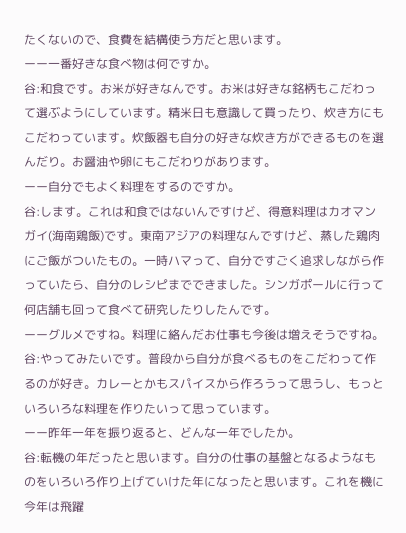たくないので、食費を結構使う方だと思います。
ーー一番好きな食べ物は何ですか。
谷:和食です。お米が好きなんです。お米は好きな銘柄もこだわって選ぶようにしています。精米日も意識して買ったり、炊き方にもこだわっています。炊飯器も自分の好きな炊き方ができるものを選んだり。お醤油や卵にもこだわりがあります。
ーー自分でもよく料理をするのですか。
谷:します。これは和食ではないんですけど、得意料理はカオマンガイ(海南鶏飯)です。東南アジアの料理なんですけど、蒸した鶏肉にご飯がついたもの。一時ハマって、自分ですごく追求しながら作っていたら、自分のレシピまでできました。シンガポールに行って何店舗も回って食べて研究したりしたんです。
ーーグルメですね。料理に絡んだお仕事も今後は増えそうですね。
谷:やってみたいです。普段から自分が食べるものをこだわって作るのが好き。カレーとかもスパイスから作ろうって思うし、もっといろいろな料理を作りたいって思っています。
ーー昨年一年を振り返ると、どんな一年でしたか。
谷:転機の年だったと思います。自分の仕事の基盤となるようなものをいろいろ作り上げていけた年になったと思います。これを機に今年は飛躍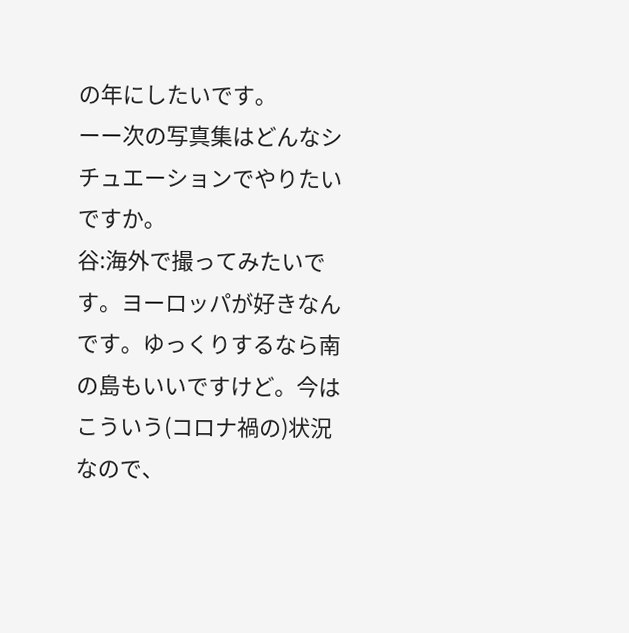の年にしたいです。
ーー次の写真集はどんなシチュエーションでやりたいですか。
谷:海外で撮ってみたいです。ヨーロッパが好きなんです。ゆっくりするなら南の島もいいですけど。今はこういう(コロナ禍の)状況なので、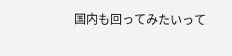国内も回ってみたいって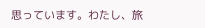思っています。わたし、旅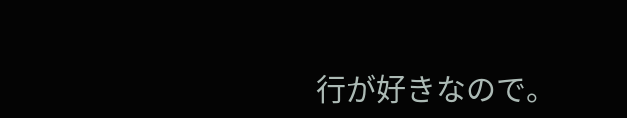行が好きなので。